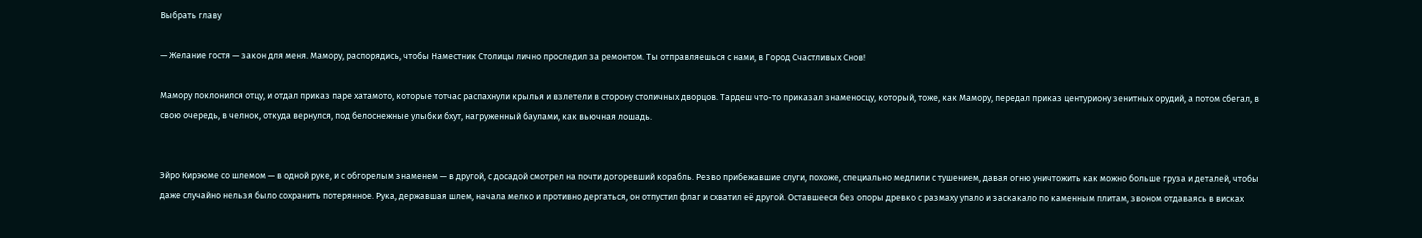Выбрать главу

— Желание гостя — закон для меня. Мамору, распорядись, чтобы Наместник Столицы лично проследил за ремонтом. Ты отправляешься с нами, в Город Счастливых Снов!

Мамору поклонился отцу, и отдал приказ паре хатамото, которые тотчас распахнули крылья и взлетели в сторону столичных дворцов. Тардеш что-то приказал знаменосцу, который, тоже, как Мамору, передал приказ центуриону зенитных орудий, а потом сбегал, в свою очередь, в челнок, откуда вернулся, под белоснежные улыбки бхут, нагруженный баулами, как вьючная лошадь.


Эйро Кирэюме со шлемом — в одной руке, и с обгорелым знаменем — в другой, с досадой смотрел на почти догоревший корабль. Резво прибежавшие слуги, похоже, специально медлили с тушением, давая огню уничтожить как можно больше груза и деталей, чтобы даже случайно нельзя было сохранить потерянное. Рука, державшая шлем, начала мелко и противно дергаться, он отпустил флаг и схватил её другой. Оставшееся без опоры древко с размаху упало и заскакало по каменным плитам, звоном отдаваясь в висках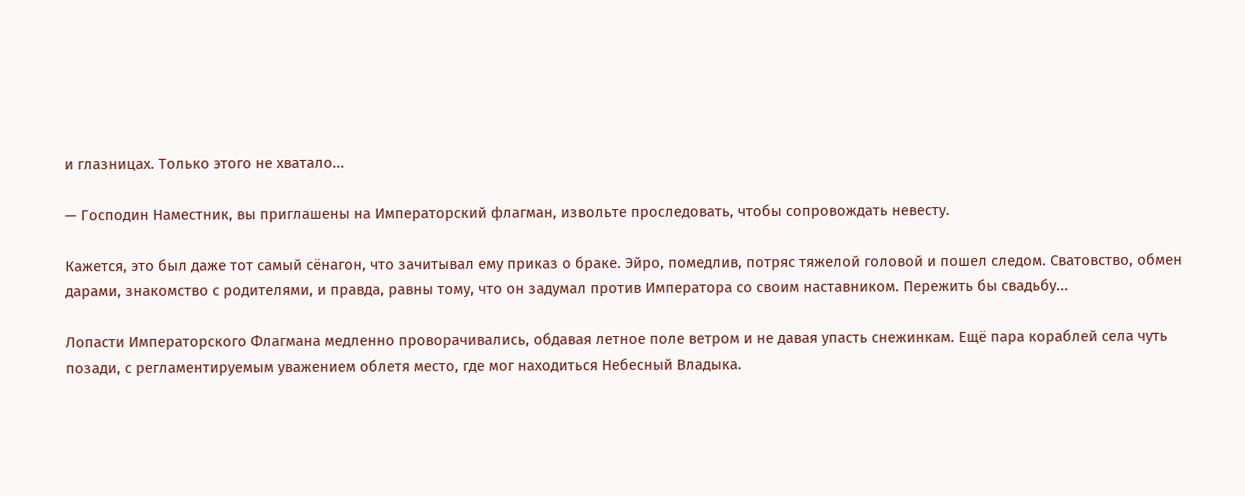и глазницах. Только этого не хватало...

— Господин Наместник, вы приглашены на Императорский флагман, извольте проследовать, чтобы сопровождать невесту.

Кажется, это был даже тот самый сёнагон, что зачитывал ему приказ о браке. Эйро, помедлив, потряс тяжелой головой и пошел следом. Сватовство, обмен дарами, знакомство с родителями, и правда, равны тому, что он задумал против Императора со своим наставником. Пережить бы свадьбу...

Лопасти Императорского Флагмана медленно проворачивались, обдавая летное поле ветром и не давая упасть снежинкам. Ещё пара кораблей села чуть позади, с регламентируемым уважением облетя место, где мог находиться Небесный Владыка.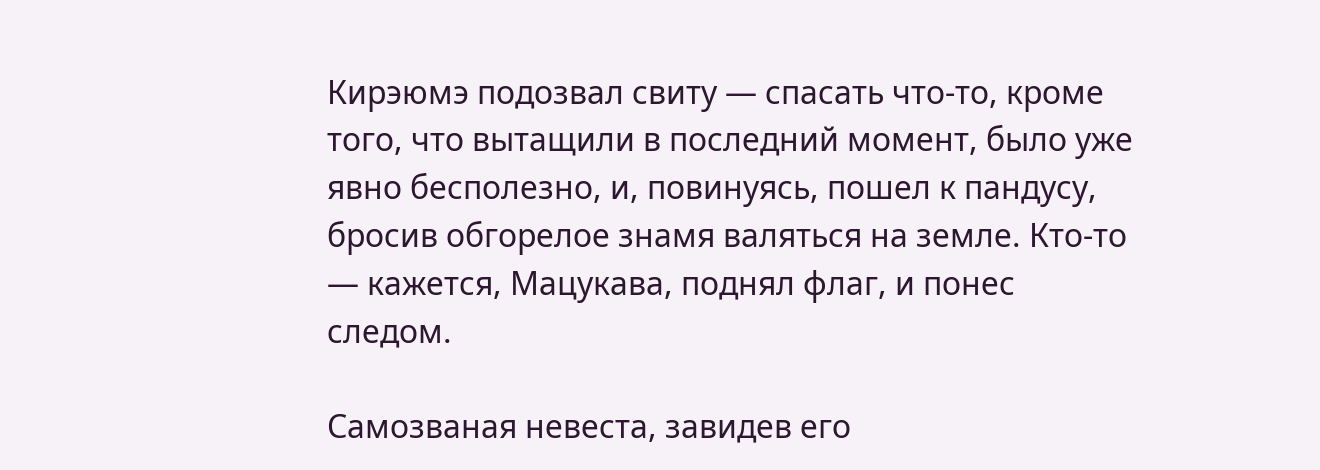Кирэюмэ подозвал свиту — спасать что-то, кроме того, что вытащили в последний момент, было уже явно бесполезно, и, повинуясь, пошел к пандусу, бросив обгорелое знамя валяться на земле. Кто-то — кажется, Мацукава, поднял флаг, и понес следом.

Самозваная невеста, завидев его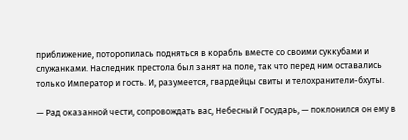приближение, поторопилась подняться в корабль вместе со своими суккубами и служанками. Наследник престола был занят на поле, так что перед ним оставались только Император и гость. И, разумеется, гвардейцы свиты и телохранители-бхуты.

— Рад оказанной чести, сопровождать вас, Небесный Государь, — поклонился он ему в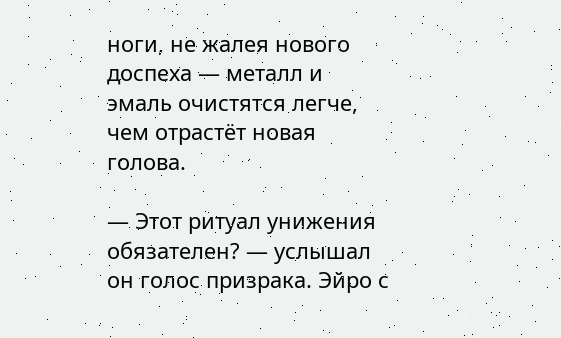ноги, не жалея нового доспеха — металл и эмаль очистятся легче, чем отрастёт новая голова.

— Этот ритуал унижения обязателен? — услышал он голос призрака. Эйро с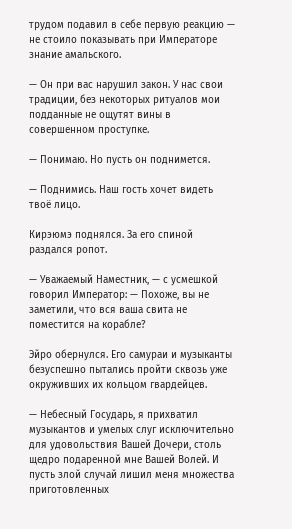трудом подавил в себе первую реакцию — не стоило показывать при Императоре знание амальского.

— Он при вас нарушил закон. У нас свои традиции, без некоторых ритуалов мои подданные не ощутят вины в совершенном проступке.

— Понимаю. Но пусть он поднимется.

— Поднимись. Наш гость хочет видеть твоё лицо.

Кирэюмэ поднялся. За его спиной раздался ропот.

— Уважаемый Наместник, — с усмешкой говорил Император: — Похоже, вы не заметили, что вся ваша свита не поместится на корабле?

Эйро обернулся. Его самураи и музыканты безуспешно пытались пройти сквозь уже окруживших их кольцом гвардейцев.

— Небесный Государь, я прихватил музыкантов и умелых слуг исключительно для удовольствия Вашей Дочери, столь щедро подаренной мне Вашей Волей. И пусть злой случай лишил меня множества приготовленных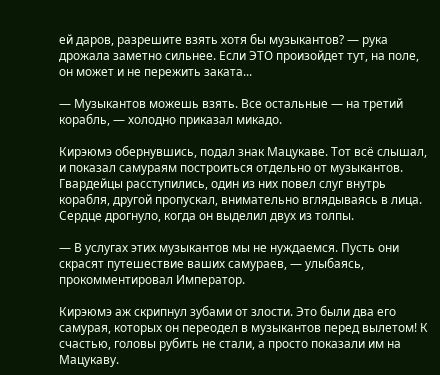ей даров, разрешите взять хотя бы музыкантов? — рука дрожала заметно сильнее. Если ЭТО произойдет тут, на поле, он может и не пережить заката...

— Музыкантов можешь взять. Все остальные — на третий корабль, — холодно приказал микадо.

Кирэюмэ обернувшись, подал знак Мацукаве. Тот всё слышал, и показал самураям построиться отдельно от музыкантов. Гвардейцы расступились, один из них повел слуг внутрь корабля, другой пропускал, внимательно вглядываясь в лица. Сердце дрогнуло, когда он выделил двух из толпы.

— В услугах этих музыкантов мы не нуждаемся. Пусть они скрасят путешествие ваших самураев, — улыбаясь, прокомментировал Император.

Кирэюмэ аж скрипнул зубами от злости. Это были два его самурая, которых он переодел в музыкантов перед вылетом! К счастью, головы рубить не стали, а просто показали им на Мацукаву.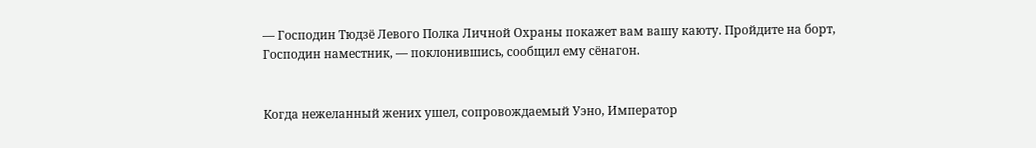— Господин Тюдзё Левого Полка Личной Охраны покажет вам вашу каюту. Пройдите на борт, Господин наместник, — поклонившись, сообщил ему сёнагон.


Когда нежеланный жених ушел, сопровождаемый Уэно, Император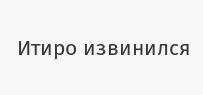Итиро извинился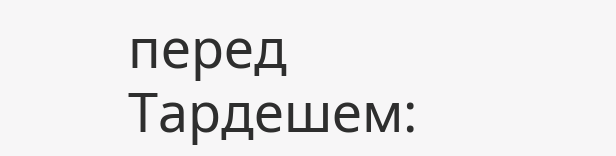перед Тардешем: